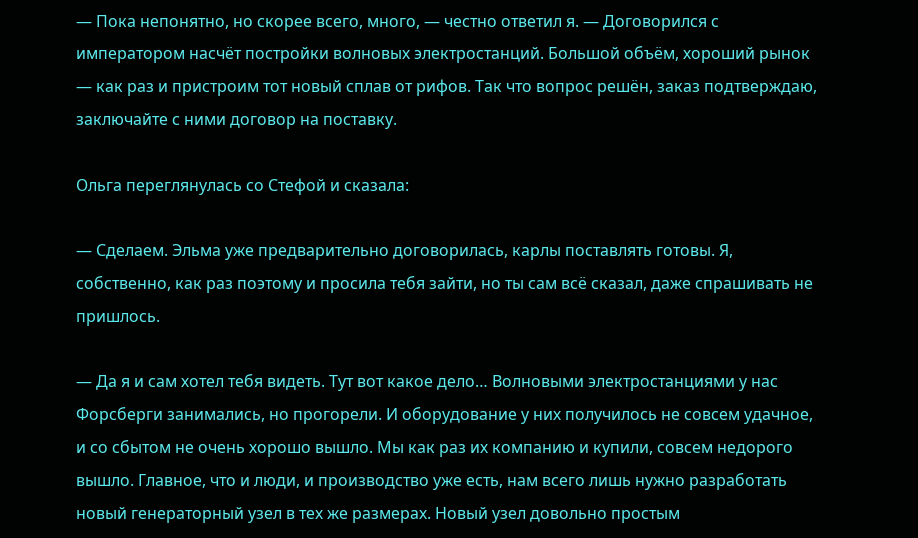— Пока непонятно, но скорее всего, много, — честно ответил я. — Договорился с императором насчёт постройки волновых электростанций. Большой объём, хороший рынок — как раз и пристроим тот новый сплав от рифов. Так что вопрос решён, заказ подтверждаю, заключайте с ними договор на поставку.

Ольга переглянулась со Стефой и сказала:

— Сделаем. Эльма уже предварительно договорилась, карлы поставлять готовы. Я, собственно, как раз поэтому и просила тебя зайти, но ты сам всё сказал, даже спрашивать не пришлось.

— Да я и сам хотел тебя видеть. Тут вот какое дело… Волновыми электростанциями у нас Форсберги занимались, но прогорели. И оборудование у них получилось не совсем удачное, и со сбытом не очень хорошо вышло. Мы как раз их компанию и купили, совсем недорого вышло. Главное, что и люди, и производство уже есть, нам всего лишь нужно разработать новый генераторный узел в тех же размерах. Новый узел довольно простым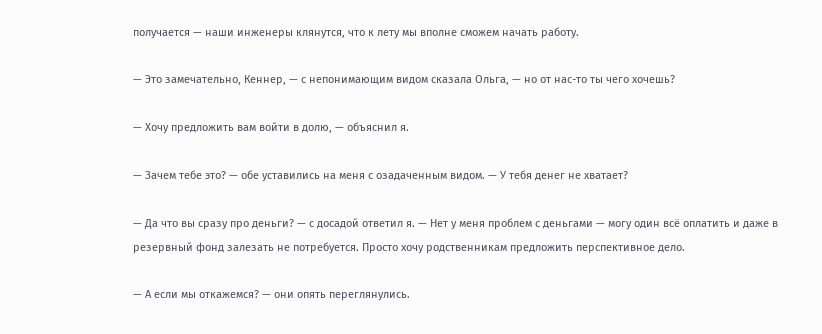получается — наши инженеры клянутся, что к лету мы вполне сможем начать работу.

— Это замечательно, Кеннер, — с непонимающим видом сказала Ольга, — но от нас-то ты чего хочешь?

— Хочу предложить вам войти в долю, — объяснил я.

— Зачем тебе это? — обе уставились на меня с озадаченным видом. — У тебя денег не хватает?

— Да что вы сразу про деньги? — с досадой ответил я. — Нет у меня проблем с деньгами — могу один всё оплатить и даже в резервный фонд залезать не потребуется. Просто хочу родственникам предложить перспективное дело.

— А если мы откажемся? — они опять переглянулись.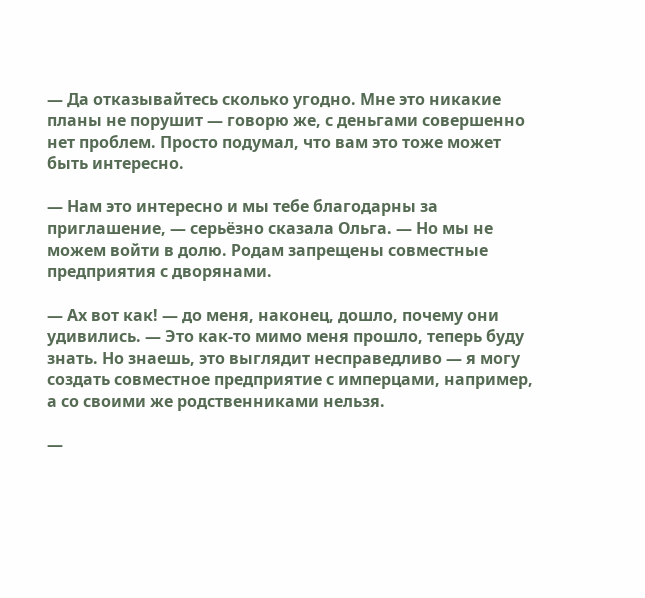— Да отказывайтесь сколько угодно. Мне это никакие планы не порушит — говорю же, с деньгами совершенно нет проблем. Просто подумал, что вам это тоже может быть интересно.

— Нам это интересно и мы тебе благодарны за приглашение, — серьёзно сказала Ольга. — Но мы не можем войти в долю. Родам запрещены совместные предприятия с дворянами.

— Ах вот как! — до меня, наконец, дошло, почему они удивились. — Это как-то мимо меня прошло, теперь буду знать. Но знаешь, это выглядит несправедливо — я могу создать совместное предприятие с имперцами, например, а со своими же родственниками нельзя.

—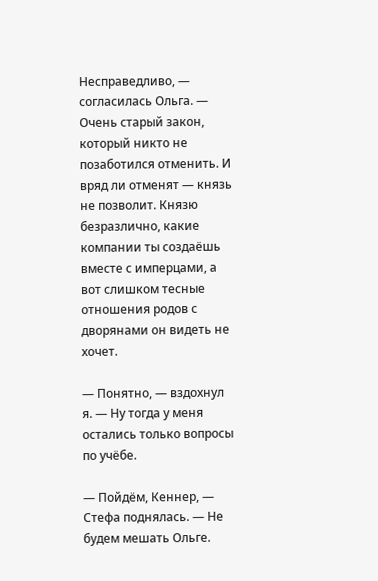Несправедливо, — согласилась Ольга. — Очень старый закон, который никто не позаботился отменить. И вряд ли отменят — князь не позволит. Князю безразлично, какие компании ты создаёшь вместе с имперцами, а вот слишком тесные отношения родов с дворянами он видеть не хочет.

— Понятно, — вздохнул я. — Ну тогда у меня остались только вопросы по учёбе.

— Пойдём, Кеннер, — Стефа поднялась. — Не будем мешать Ольге.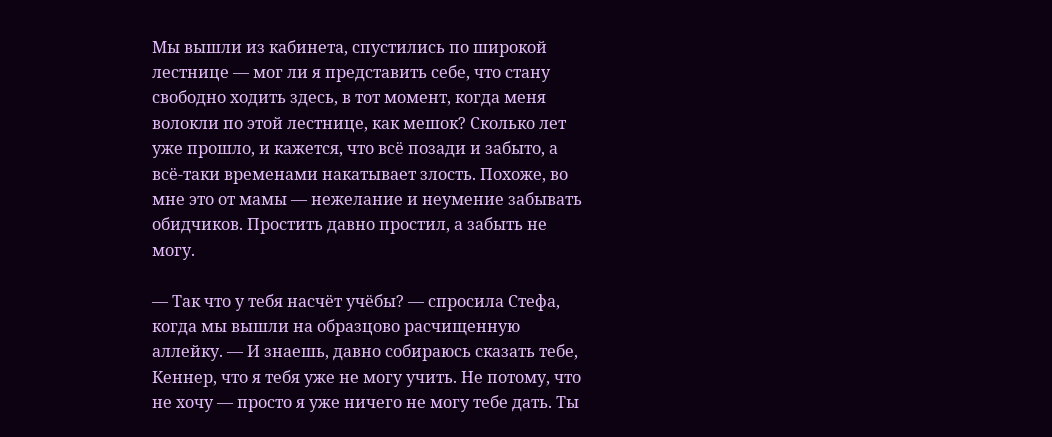Мы вышли из кабинета, спустились по широкой лестнице — мог ли я представить себе, что стану свободно ходить здесь, в тот момент, когда меня волокли по этой лестнице, как мешок? Сколько лет уже прошло, и кажется, что всё позади и забыто, а всё-таки временами накатывает злость. Похоже, во мне это от мамы — нежелание и неумение забывать обидчиков. Простить давно простил, а забыть не могу.

— Так что у тебя насчёт учёбы? — спросила Стефа, когда мы вышли на образцово расчищенную аллейку. — И знаешь, давно собираюсь сказать тебе, Кеннер, что я тебя уже не могу учить. Не потому, что не хочу — просто я уже ничего не могу тебе дать. Ты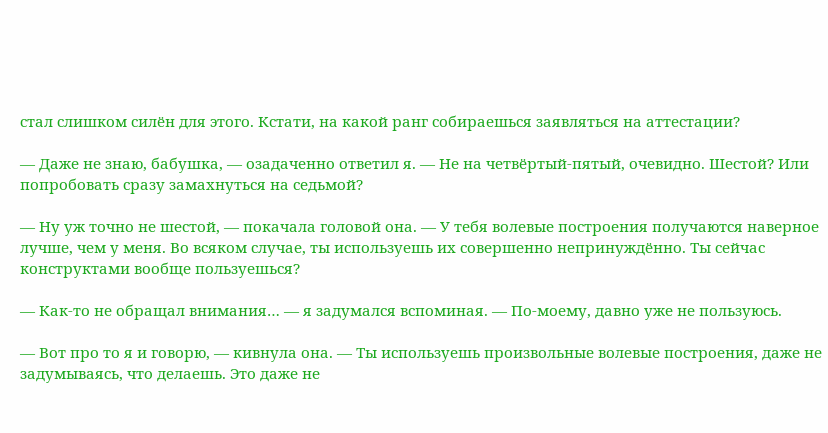стал слишком силён для этого. Кстати, на какой ранг собираешься заявляться на аттестации?

— Даже не знаю, бабушка, — озадаченно ответил я. — Не на четвёртый-пятый, очевидно. Шестой? Или попробовать сразу замахнуться на седьмой?

— Ну уж точно не шестой, — покачала головой она. — У тебя волевые построения получаются наверное лучше, чем у меня. Во всяком случае, ты используешь их совершенно непринуждённо. Ты сейчас конструктами вообще пользуешься?

— Как-то не обращал внимания… — я задумался вспоминая. — По-моему, давно уже не пользуюсь.

— Вот про то я и говорю, — кивнула она. — Ты используешь произвольные волевые построения, даже не задумываясь, что делаешь. Это даже не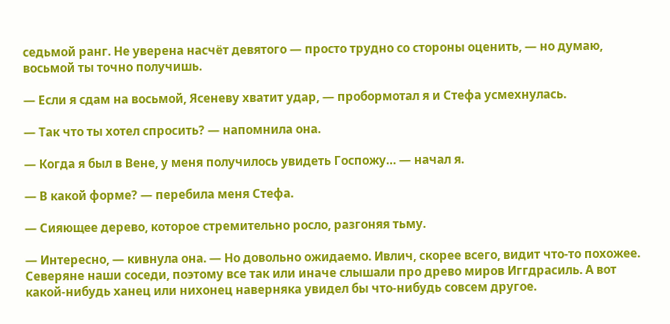седьмой ранг. Не уверена насчёт девятого — просто трудно со стороны оценить, — но думаю, восьмой ты точно получишь.

— Если я сдам на восьмой, Ясеневу хватит удар, — пробормотал я и Стефа усмехнулась.

— Так что ты хотел спросить? — напомнила она.

— Когда я был в Вене, у меня получилось увидеть Госпожу… — начал я.

— В какой форме? — перебила меня Стефа.

— Сияющее дерево, которое стремительно росло, разгоняя тьму.

— Интересно, — кивнула она. — Но довольно ожидаемо. Ивлич, скорее всего, видит что-то похожее. Северяне наши соседи, поэтому все так или иначе слышали про древо миров Иггдрасиль. А вот какой-нибудь ханец или нихонец наверняка увидел бы что-нибудь совсем другое.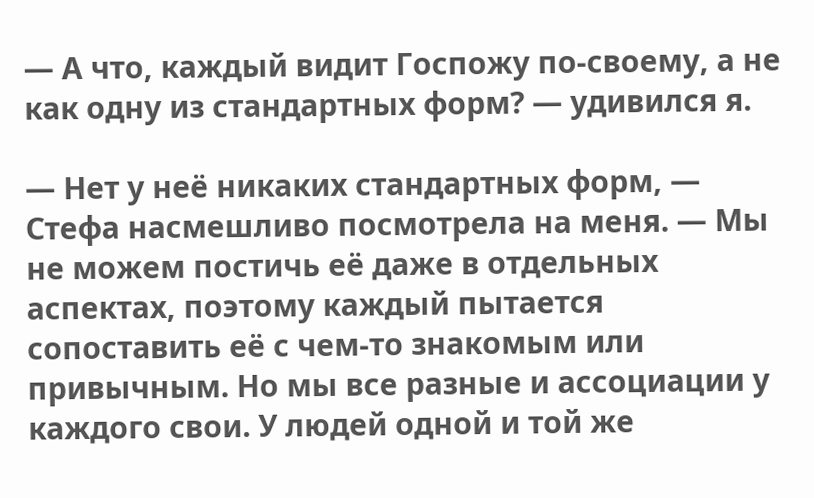— А что, каждый видит Госпожу по-своему, а не как одну из стандартных форм? — удивился я.

— Нет у неё никаких стандартных форм, — Стефа насмешливо посмотрела на меня. — Мы не можем постичь её даже в отдельных аспектах, поэтому каждый пытается сопоставить её с чем-то знакомым или привычным. Но мы все разные и ассоциации у каждого свои. У людей одной и той же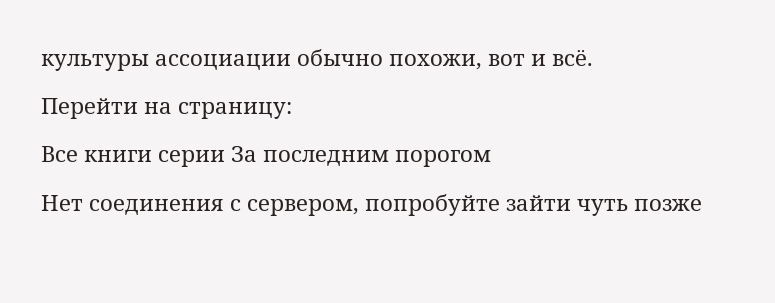культуры ассоциации обычно похожи, вот и всё.

Перейти на страницу:

Все книги серии За последним порогом

Нет соединения с сервером, попробуйте зайти чуть позже